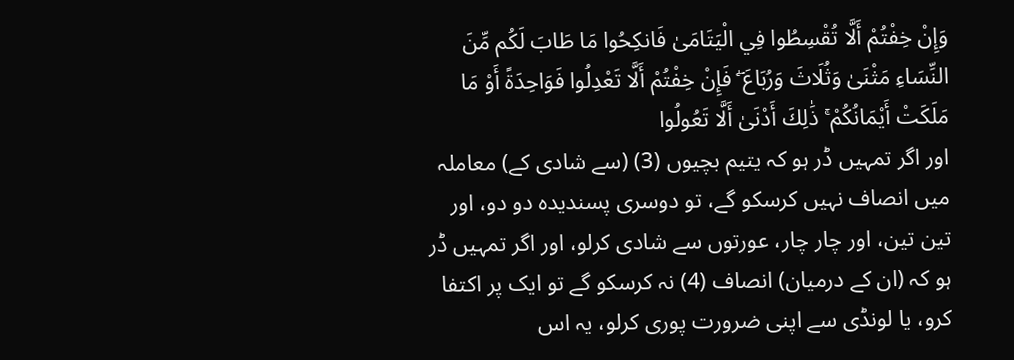وَإِنْ خِفْتُمْ أَلَّا تُقْسِطُوا فِي الْيَتَامَىٰ فَانكِحُوا مَا طَابَ لَكُم مِّنَ النِّسَاءِ مَثْنَىٰ وَثُلَاثَ وَرُبَاعَ ۖ فَإِنْ خِفْتُمْ أَلَّا تَعْدِلُوا فَوَاحِدَةً أَوْ مَا مَلَكَتْ أَيْمَانُكُمْ ۚ ذَٰلِكَ أَدْنَىٰ أَلَّا تَعُولُوا
اور اگر تمہیں ڈر ہو کہ یتیم بچیوں (3) (سے شادی کے) معاملہ میں انصاف نہیں کرسکو گے، تو دوسری پسندیدہ دو دو، اور تین تین، اور چار چار، عورتوں سے شادی کرلو، اور اگر تمہیں ڈر ہو کہ (ان کے درمیان) انصاف (4) نہ کرسکو گے تو ایک پر اکتفا کرو، یا لونڈی سے اپنی ضرورت پوری کرلو، یہ اس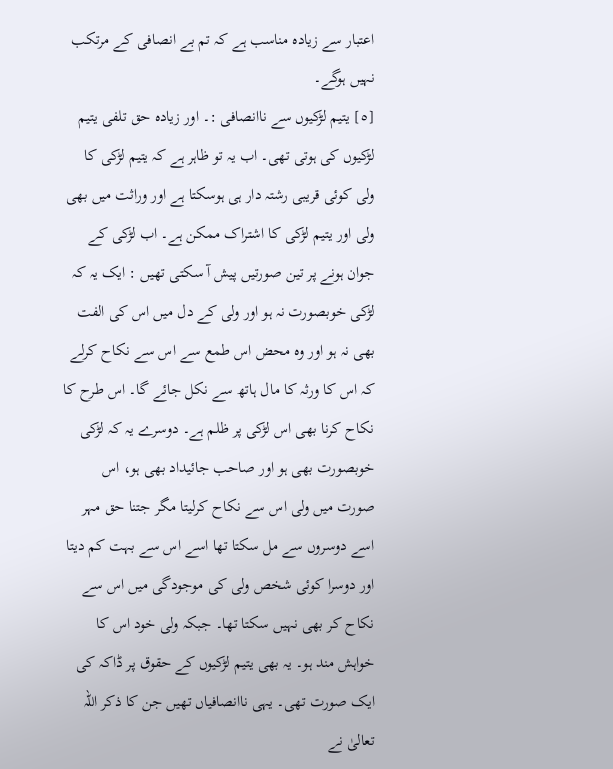اعتبار سے زیادہ مناسب ہے کہ تم بے انصافی کے مرتکب نہیں ہوگے۔
[٥] یتیم لڑکیوں سے ناانصافی :۔ اور زیادہ حق تلفی یتیم لڑکیوں کی ہوتی تھی۔ اب یہ تو ظاہر ہے کہ یتیم لڑکی کا ولی کوئی قریبی رشتہ دار ہی ہوسکتا ہے اور وراثت میں بھی ولی اور یتیم لڑکی کا اشتراک ممکن ہے۔ اب لڑکی کے جوان ہونے پر تین صورتیں پیش آ سکتی تھیں : ایک یہ کہ لڑکی خوبصورت نہ ہو اور ولی کے دل میں اس کی الفت بھی نہ ہو اور وہ محض اس طمع سے اس سے نکاح کرلے کہ اس کا ورثہ کا مال ہاتھ سے نکل جائے گا۔ اس طرح کا نکاح کرنا بھی اس لڑکی پر ظلم ہے۔ دوسرے یہ کہ لڑکی خوبصورت بھی ہو اور صاحب جائیداد بھی ہو، اس صورت میں ولی اس سے نکاح کرلیتا مگر جتنا حق مہر اسے دوسروں سے مل سکتا تھا اسے اس سے بہت کم دیتا اور دوسرا کوئی شخص ولی کی موجودگی میں اس سے نکاح کر بھی نہیں سکتا تھا۔ جبکہ ولی خود اس کا خواہش مند ہو۔ یہ بھی یتیم لڑکیوں کے حقوق پر ڈاکہ کی ایک صورت تھی۔ یہی ناانصافیاں تھیں جن کا ذکر اللہ تعالیٰ نے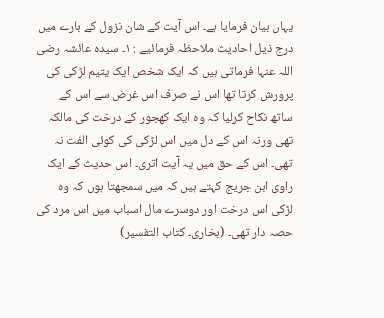یہاں بیان فرمایا ہے۔ اس آیت کے شان نزول کے بارے میں درج ذیل احادیث ملاحظہ فرمائیے : ١۔ سیدہ عائشہ رضی اللہ عنہا فرماتی ہیں کہ ایک شخص ایک یتیم لڑکی کی پرورش کرتا تھا اس نے صرف اس غرض سے اس کے ساتھ نکاح کرلیا کہ وہ ایک کھجور کے درخت کی مالکہ تھی ورنہ اس کے دل میں اس لڑکی کی کوئی الفت نہ تھی۔ اس کے حق میں یہ آیت اتری۔ اس حدیث کے ایک راوی ابن جریج کہتے ہیں کہ میں سمجھتا ہوں کہ وہ لڑکی اس درخت اور دوسرے مال اسباب میں اس مرد کی حصہ دار تھی۔ (بخاری۔ کتاب التفسیر)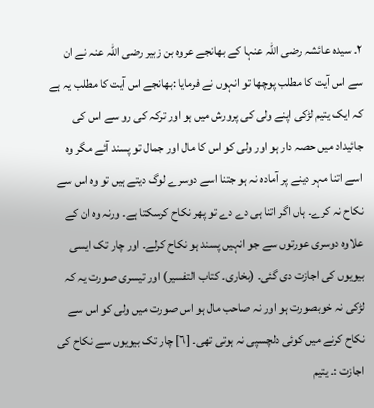٢۔ سیدہ عائشہ رضی اللہ عنہا کے بھانجے عروہ بن زبیر رضی اللہ عنہ نے ان سے اس آیت کا مطلب پوچھا تو انہوں نے فرمایا :بھانجے اس آیت کا مطلب یہ ہے کہ ایک یتیم لڑکی اپنے ولی کی پرورش میں ہو اور ترکہ کی رو سے اس کی جائیداد میں حصہ دار ہو اور ولی کو اس کا مال اور جمال تو پسند آئے مگر وہ اسے اتنا مہر دینے پر آمادہ نہ ہو جتنا اسے دوسرے لوگ دیتے ہیں تو وہ اس سے نکاح نہ کرے۔ ہاں اگر اتنا ہی دے دے تو پھر نکاح کرسکتا ہے۔ ورنہ وہ ان کے علاوہ دوسری عورتوں سے جو انہیں پسند ہو نکاح کرلے۔ اور چار تک ایسی بیویوں کی اجازت دی گئی۔ (بخاری۔ کتاب التفسیر) اور تیسری صورت یہ کہ لڑکی نہ خوبصورت ہو اور نہ صاحب مال ہو اس صورت میں ولی کو اس سے نکاح کرنے میں کوئی دلچسپی نہ ہوتی تھی۔ [٦] چار تک بیویوں سے نکاح کی اجازت :۔ یتیم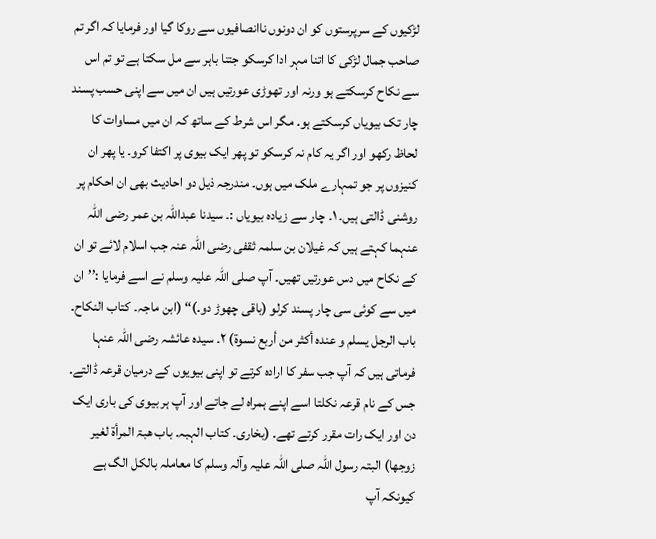لڑکیوں کے سرپرستوں کو ان دونوں ناانصافیوں سے روکا گیا اور فرمایا کہ اگر تم صاحب جمال لڑکی کا اتنا مہر ادا کرسکو جتنا باہر سے مل سکتا ہے تو تم اس سے نکاح کرسکتے ہو ورنہ اور تھوڑی عورتیں ہیں ان میں سے اپنی حسب پسند چار تک بیویاں کرسکتے ہو۔ مگر اس شرط کے ساتھ کہ ان میں مساوات کا لحاظ رکھو اور اگر یہ کام نہ کرسکو تو پھر ایک بیوی پر اکتفا کرو۔ یا پھر ان کنیزوں پر جو تمہارے ملک میں ہوں۔ مندرجہ ذیل دو احادیث بھی ان احکام پر روشنی ڈالتی ہیں۔ ١۔ چار سے زیادہ بیویاں :۔ سیدنا عبداللہ بن عمر رضی اللہ عنہما کہتے ہیں کہ غیلان بن سلمہ ثقفی رضی اللہ عنہ جب اسلام لائے تو ان کے نکاح میں دس عورتیں تھیں۔ آپ صلی اللہ علیہ وسلم نے اسے فرمایا :’’ان میں سے کوئی سی چار پسند کرلو (باقی چھوڑ دو۔)‘‘ (ابن ماجہ۔ کتاب النکاح۔ باب الرجل یسلم و عندہ أکثر من أربع نسوۃ) ٢۔ سیدہ عائشہ رضی اللہ عنہا فرماتی ہیں کہ آپ جب سفر کا ارادہ کرتے تو اپنی بیویوں کے درمیان قرعہ ڈالتے۔ جس کے نام قرعہ نکلتا اسے اپنے ہمراہ لے جاتے اور آپ ہر بیوی کی باری ایک دن اور ایک رات مقرر کرتے تھے۔ (بخاری۔ کتاب الہبہ۔ باب ھبۃ المرأۃ لغیر زوجھا) البتہ رسول اللہ صلی اللہ علیہ وآلہ وسلم کا معاملہ بالکل الگ ہے کیونکہ آپ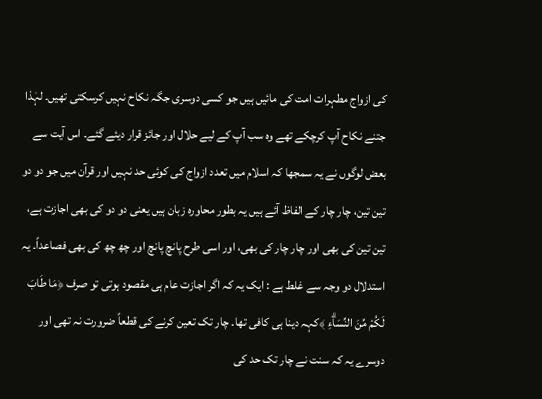کی ازواج مطہرات امت کی مائیں ہیں جو کسی دوسری جگہ نکاح نہیں کرسکتی تھیں۔ لہٰذا جتنے نکاح آپ کرچکے تھے وہ سب آپ کے لیے حلال اور جائز قرار دیئے گئے۔ اس آیت سے بعض لوگوں نے یہ سمجھا کہ اسلام میں تعدد ازواج کی کوئی حد نہیں اور قرآن میں جو دو دو تین تین، چار چار کے الفاظ آئے ہیں یہ بطور محاورہ زبان ہیں یعنی دو دو کی بھی اجازت ہے، تین تین کی بھی اور چار چار کی بھی، اور اسی طرح پانچ پانچ اور چھ چھ کی بھی فصاعداً۔ یہ استدلال دو وجہ سے غلط ہے : ایک یہ کہ اگر اجازت عام ہی مقصود ہوتی تو صرف ﴿مَا طَابَ لَکُمْ مِّنَ النِّسَاۗءِ ﴾کہہ دینا ہی کافی تھا۔ چار تک تعین کرنے کی قطعاً ضرورت نہ تھی اور دوسرے یہ کہ سنت نے چار تک حد کی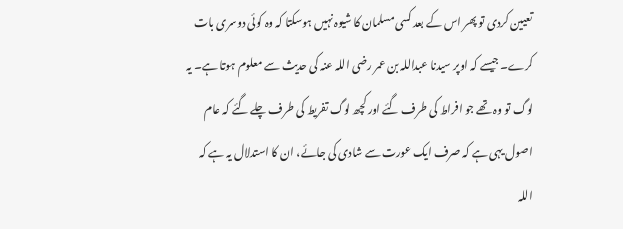تعیین کردی تو پھر اس کے بعد کسی مسلمان کا شیوہ نہیں ہوسکتا کہ وہ کوئی دوسری بات کرے۔ جیسے کہ اوپر سیدنا عبداللہ بن عمر رضی اللہ عنہ کی حدیث سے معلوم ہوتا ہے۔ یہ لوگ تو وہ تھے جو افراط کی طرف گئے اور کچھ لوگ تفریط کی طرف چلے گئے کہ عام اصول یہی ہے کہ صرف ایک عورت سے شادی کی جائے، ان کا استدلال یہ ہے کہ اللہ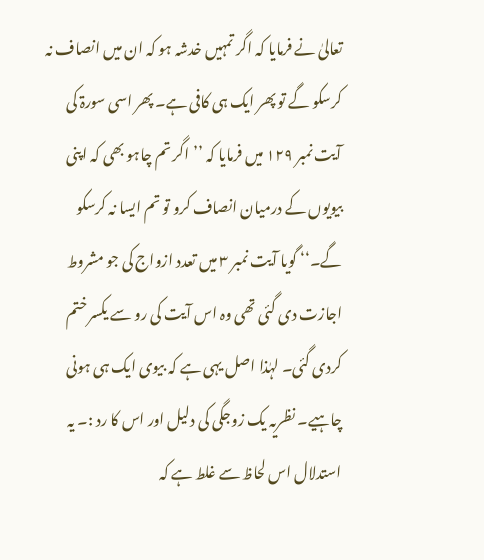تعالیٰ نے فرمایا کہ اگر تمہیں خدشہ ہو کہ ان میں انصاف نہ کرسکو گے تو پھر ایک ہی کافی ہے۔ پھر اسی سورۃ کی آیت نمبر ١٢٩ میں فرمایا کہ ’’اگر تم چاہو بھی کہ اپنی بیویوں کے درمیان انصاف کرو تو تم ایسا نہ کرسکو گے۔‘‘ گویا آیت نمبر ٣ میں تعدد ازواج کی جو مشروط اجازت دی گئی تھی وہ اس آیت کی رو سے یکسر ختم کردی گئی۔ لہٰذا اصل یہی ہے کہ بیوی ایک ہی ہونی چاہیے۔ نظریہ یک زوجگی کی دلیل اور اس کا رد :۔ یہ استدلال اس لحاظ سے غلط ہے کہ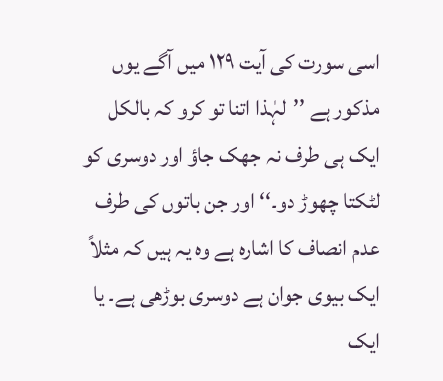اسی سورت کی آیت ١٢٩ میں آگے یوں مذکور ہے ’’لہٰذا اتنا تو کرو کہ بالکل ایک ہی طرف نہ جھک جاؤ اور دوسری کو لٹکتا چھوڑ دو۔‘‘ اور جن باتوں کی طرف عدم انصاف کا اشارہ ہے وہ یہ ہیں کہ مثلاً ایک بیوی جوان ہے دوسری بوڑھی ہے۔ یا ایک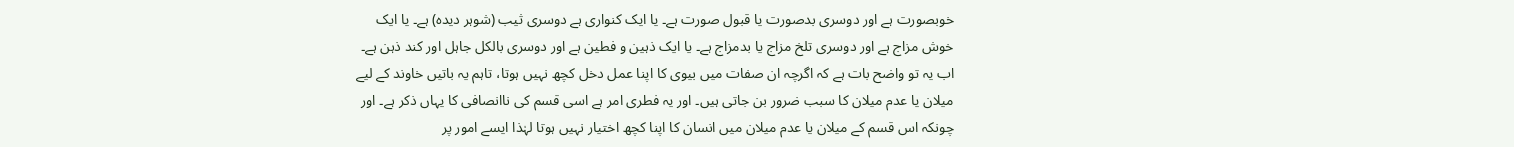خوبصورت ہے اور دوسری بدصورت یا قبول صورت ہے۔ یا ایک کنواری ہے دوسری ثیب (شوہر دیدہ) ہے۔ یا ایک خوش مزاج ہے اور دوسری تلخ مزاج یا بدمزاج ہے۔ یا ایک ذہین و فطین ہے اور دوسری بالکل جاہل اور کند ذہن ہے۔ اب یہ تو واضح بات ہے کہ اگرچہ ان صفات میں بیوی کا اپنا عمل دخل کچھ نہیں ہوتا، تاہم یہ باتیں خاوند کے لیے میلان یا عدم میلان کا سبب ضرور بن جاتی ہیں۔ اور یہ فطری امر ہے اسی قسم کی ناانصافی کا یہاں ذکر ہے۔ اور چونکہ اس قسم کے میلان یا عدم میلان میں انسان کا اپنا کچھ اختیار نہیں ہوتا لہٰذا ایسے امور پر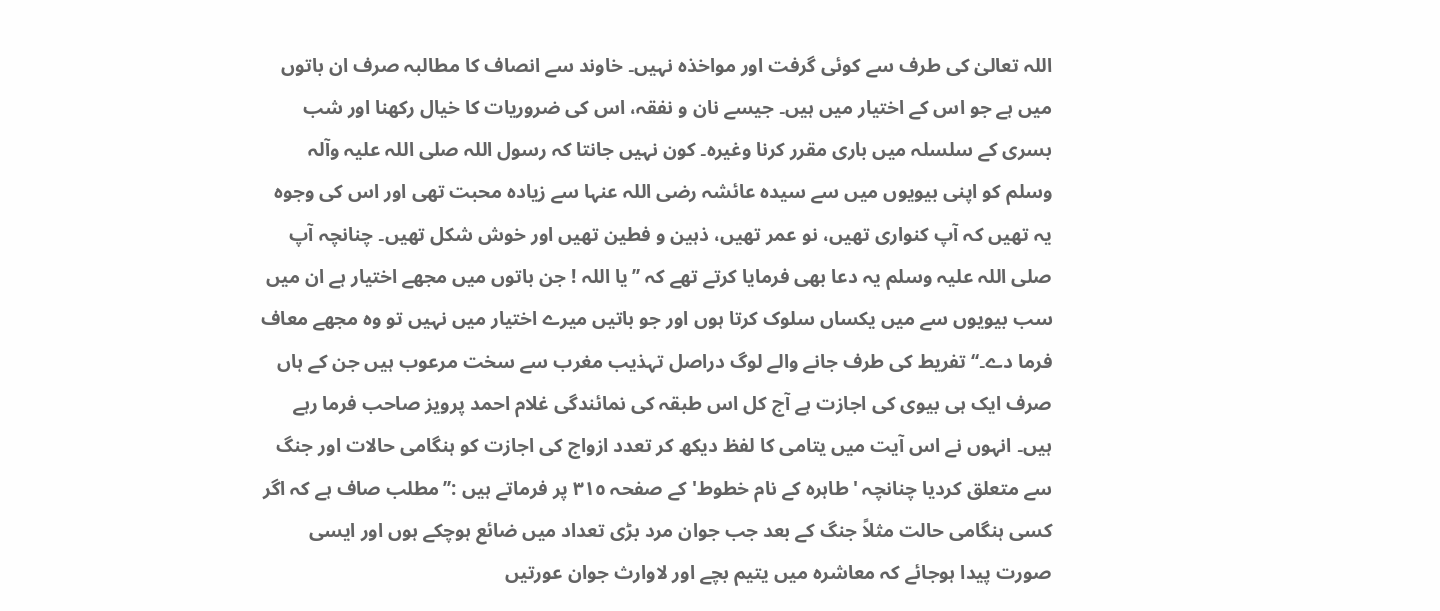اللہ تعالیٰ کی طرف سے کوئی گرفت اور مواخذہ نہیں۔ خاوند سے انصاف کا مطالبہ صرف ان باتوں میں ہے جو اس کے اختیار میں ہیں۔ جیسے نان و نفقہ، اس کی ضروریات کا خیال رکھنا اور شب بسری کے سلسلہ میں باری مقرر کرنا وغیرہ۔ کون نہیں جانتا کہ رسول اللہ صلی اللہ علیہ وآلہ وسلم کو اپنی بیویوں میں سے سیدہ عائشہ رضی اللہ عنہا سے زیادہ محبت تھی اور اس کی وجوہ یہ تھیں کہ آپ کنواری تھیں، نو عمر تھیں، ذہین و فطین تھیں اور خوش شکل تھیں۔ چنانچہ آپ صلی اللہ علیہ وسلم یہ دعا بھی فرمایا کرتے تھے کہ ’’یا اللہ ! جن باتوں میں مجھے اختیار ہے ان میں سب بیویوں سے میں یکساں سلوک کرتا ہوں اور جو باتیں میرے اختیار میں نہیں تو وہ مجھے معاف فرما دے۔‘‘ تفریط کی طرف جانے والے لوگ دراصل تہذیب مغرب سے سخت مرعوب ہیں جن کے ہاں صرف ایک ہی بیوی کی اجازت ہے آج کل اس طبقہ کی نمائندگی غلام احمد پرویز صاحب فرما رہے ہیں۔ انہوں نے اس آیت میں یتامی کا لفظ دیکھ کر تعدد ازواج کی اجازت کو ہنگامی حالات اور جنگ سے متعلق کردیا چنانچہ 'طاہرہ کے نام خطوط' کے صفحہ ٣١٥ پر فرماتے ہیں :’’مطلب صاف ہے کہ اگر کسی ہنگامی حالت مثلاً جنگ کے بعد جب جوان مرد بڑی تعداد میں ضائع ہوچکے ہوں اور ایسی صورت پیدا ہوجائے کہ معاشرہ میں یتیم بچے اور لاوارث جوان عورتیں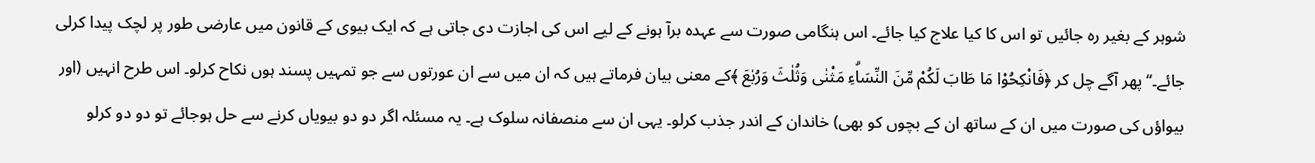شوہر کے بغیر رہ جائیں تو اس کا کیا علاج کیا جائے۔ اس ہنگامی صورت سے عہدہ برآ ہونے کے لیے اس کی اجازت دی جاتی ہے کہ ایک بیوی کے قانون میں عارضی طور پر لچک پیدا کرلی جائے۔‘‘ پھر آگے چل کر ﴿فَانْکِحُوْا مَا طَابَ لَکُمْ مِّنَ النِّسَاۗءِ مَثْنٰی وَثُلٰثَ وَرُبٰعَ ﴾کے معنی بیان فرماتے ہیں کہ ان میں سے ان عورتوں سے جو تمہیں پسند ہوں نکاح کرلو۔ اس طرح انہیں (اور بیواؤں کی صورت میں ان کے ساتھ ان کے بچوں کو بھی) خاندان کے اندر جذب کرلو۔ یہی ان سے منصفانہ سلوک ہے۔ یہ مسئلہ اگر دو دو بیویاں کرنے سے حل ہوجائے تو دو دو کرلو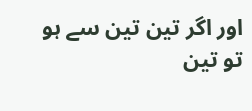اور اگر تین تین سے ہو تو تین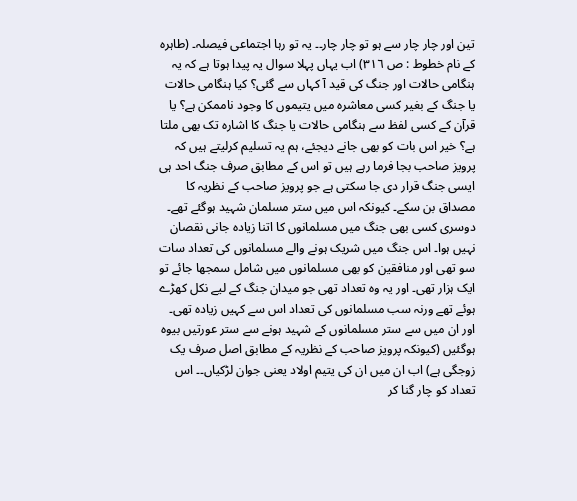تین اور چار چار سے ہو تو چار چار۔۔ یہ تو رہا اجتماعی فیصلہ۔ (طاہرہ کے نام خطوط : ص ٣١٦) اب یہاں پہلا سوال یہ پیدا ہوتا ہے کہ یہ ہنگامی حالات اور جنگ کی قید آ کہاں سے گئی؟ کیا ہنگامی حالات یا جنگ کے بغیر کسی معاشرہ میں یتیموں کا وجود ناممکن ہے؟ یا قرآن کے کسی لفظ سے ہنگامی حالات یا جنگ کا اشارہ تک بھی ملتا ہے؟ خیر اس بات کو بھی جانے دیجئے، ہم یہ تسلیم کرلیتے ہیں کہ پرویز صاحب بجا فرما رہے ہیں تو اس کے مطابق صرف جنگ احد ہی ایسی جنگ قرار دی جا سکتی ہے جو پرویز صاحب کے نظریہ کا مصداق بن سکے۔ کیونکہ اس میں ستر مسلمان شہید ہوگئے تھے۔ دوسری کسی بھی جنگ میں مسلمانوں کا اتنا زیادہ جانی نقصان نہیں ہوا۔ اس جنگ میں شریک ہونے والے مسلمانوں کی تعداد سات سو تھی اور منافقین کو بھی مسلمانوں میں شامل سمجھا جائے تو ایک ہزار تھی۔ اور یہ وہ تعداد تھی جو میدان جنگ کے لیے نکل کھڑے ہوئے تھے ورنہ سب مسلمانوں کی تعداد اس سے کہیں زیادہ تھی۔ اور ان میں سے ستر مسلمانوں کے شہید ہونے سے ستر عورتیں بیوہ ہوگئیں (کیونکہ پرویز صاحب کے نظریہ کے مطابق اصل صرف یک زوجگی ہے) اب ان میں ان کی یتیم اولاد یعنی جوان لڑکیاں۔۔ اس تعداد کو چار گنا کر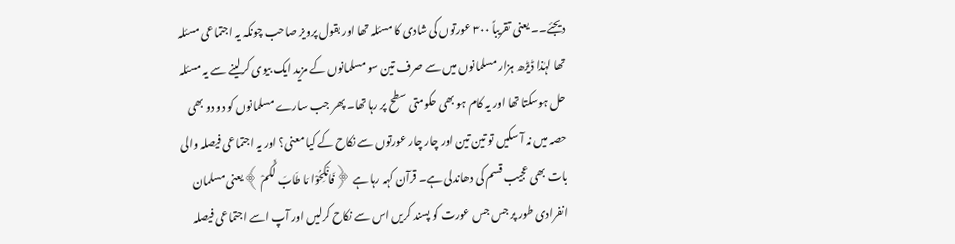دیجئے۔۔ یعنی تقریباً ٣٠٠ عورتوں کی شادی کا مسئلہ تھا اور بقول پرویز صاحب چونکہ یہ اجتماعی مسئلہ تھا لہٰذا ڈیڑھ ہزار مسلمانوں میں سے صرف تین سو مسلمانوں کے مزید ایک بیوی کرلینے سے یہ مسئلہ حل ہوسکتا تھا اور یہ کام ہو بھی حکومتی سطح پر رہا تھا۔ پھر جب سارے مسلمانوں کو دو دو بھی حصہ میں نہ آ سکیں تو تین تین اور چار چار عورتوں سے نکاح کے کیا معنی؟ اور یہ اجتماعی فیصلہ والی بات بھی عجیب قسم کی دھاندلی ہے۔ قرآن کہہ رہا ہے ﴿فَانْکِحُوْا مَا طَابَ لَکُمْ ﴾یعنی مسلمان انفرادی طور پر جس جس عورت کو پسند کریں اس سے نکاح کرلیں اور آپ اسے اجتماعی فیصلہ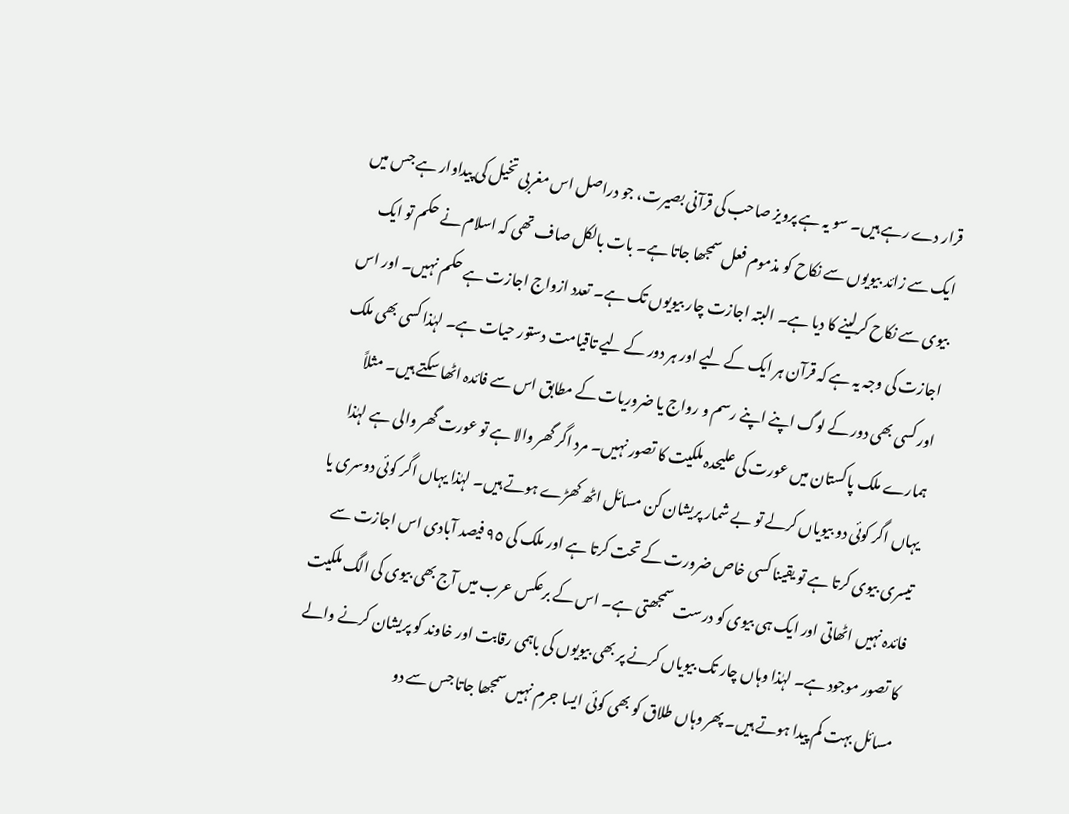قرار دے رہے ہیں۔ سو یہ ہے پرویز صاحب کی قرآنی بصیرت، جو دراصل اس مغربی تخیل کی پیداوار ہے جس میں ایک سے زائد بیویوں سے نکاح کو مذموم فعل سمجھا جاتا ہے۔ بات بالکل صاف تھی کہ اسلام نے حکم تو ایک بیوی سے نکاح کرلینے کا دیا ہے۔ البتہ اجازت چار بیویوں تک ہے۔ تعدد ازواج اجازت ہے حکم نہیں۔ اور اس اجازت کی وجہ یہ ہے کہ قرآن ہر ایک کے لیے اور ہر دور کے لیے تاقیامت دستور حیات ہے۔ لہٰذا کسی بھی ملک اور کسی بھی دور کے لوگ اپنے اپنے رسم و رواج یا ضروریات کے مطابق اس سے فائدہ اٹھا سکتے ہیں۔ مثلاً ہمارے ملک پاکستان میں عورت کی علیحدہ ملکیت کا تصور نہیں۔ مرد اگر گھر والا ہے تو عورت گھر والی ہے لہٰذا یہاں اگر کوئی دو بیویاں کرلے تو بے شمار پریشان کن مسائل اٹھ کھڑے ہوتے ہیں۔ لہٰذا یہاں اگر کوئی دوسری یا تیسری بیوی کرتا ہے تو یقینا کسی خاص ضرورت کے تحت کرتا ہے اور ملک کی ٩٥ فیصد آبادی اس اجازت سے فائدہ نہیں اٹھاتی اور ایک ہی بیوی کو درست سمجھتی ہے۔ اس کے برعکس عرب میں آج بھی بیوی کی الگ ملکیت کا تصور موجود ہے۔ لہٰذا وہاں چار تک بیویاں کرنے پر بھی بیویوں کی باہمی رقابت اور خاوند کو پریشان کرنے والے مسائل بہت کم پیدا ہوتے ہیں۔ پھر وہاں طلاق کو بھی کوئی ایسا جرم نہیں سمجھا جاتا جس سے دو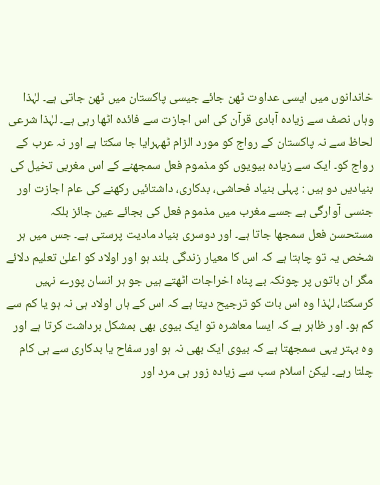خاندانوں میں ایسی عداوت ٹھن جائے جیسی پاکستان میں ٹھن جاتی ہے۔ لہٰذا وہاں نصف سے زیادہ آبادی قرآن کی اس اجازت سے فائدہ اٹھا رہی ہے۔ لہٰذا شرعی لحاظ سے نہ پاکستان کے رواج کو مورد الزام ٹھہرایا جا سکتا ہے اور نہ عرب کے رواج کو۔ ایک سے زیادہ بیویوں کو مذموم فعل سمجھنے کے اس مغربی تخیل کی بنیادیں دو ہیں : پہلی بنیاد فحاشی، بدکاری، داشتائیں رکھنے کی عام اجازت اور جنسی آوارگی ہے جسے مغرب میں مذموم فعل کی بجائے عین جائز بلکہ مستحسن فعل سمجھا جاتا ہے۔ اور دوسری بنیاد مادیت پرستی ہے۔ جس میں ہر شخص یہ تو چاہتا ہے کہ اس کا معیار زندگی بلند ہو اور اولاد کو اعلیٰ تعلیم دلائے مگر ان باتوں پر چونکہ بے پناہ اخراجات اٹھتے ہیں جو ہر انسان پورے نہیں کرسکتا، لہٰذا وہ اس بات کو ترجیح دیتا ہے کہ اس کے ہاں اولاد ہی نہ ہو یا کم سے کم ہو۔ اور ظاہر ہے کہ ایسا معاشرہ تو ایک بیوی بھی بمشکل برداشت کرتا ہے اور وہ بہتر یہی سمجھتا ہے کہ بیوی ایک بھی نہ ہو اور سفاح یا بدکاری سے ہی کام چلتا رہے۔ لیکن اسلام سب سے زیادہ زور ہی مرد اور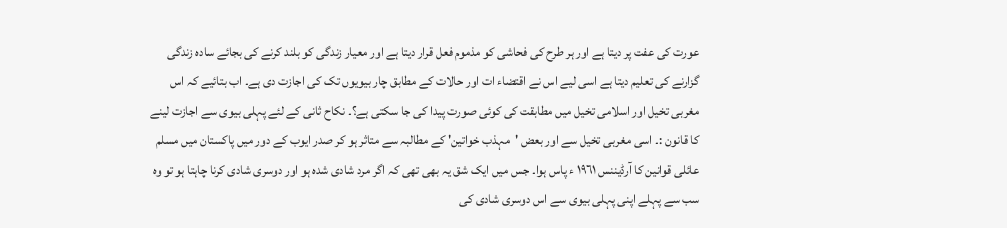عورت کی عفت پر دیتا ہے اور ہر طرح کی فحاشی کو مذموم فعل قرار دیتا ہے اور معیار زندگی کو بلند کرنے کی بجائے سادہ زندگی گزارنے کی تعلیم دیتا ہے اسی لیے اس نے اقتضاء ات اور حالات کے مطابق چار بیویوں تک کی اجازت دی ہے۔ اب بتائیے کہ اس مغربی تخیل اور اسلامی تخیل میں مطابقت کی کوئی صورت پیدا کی جا سکتی ہے؟۔ نکاح ثانی کے لئے پہلی بیوی سے اجازت لینے کا قانون :۔ اسی مغربی تخیل سے اور بعض 'مہذب خواتین' کے مطالبہ سے متاثر ہو کر صدر ایوب کے دور میں پاکستان میں مسلم عائلی قوانین کا آرڈیننس ١٩٦١ ء پاس ہوا۔ جس میں ایک شق یہ بھی تھی کہ اگر مرد شادی شدہ ہو اور دوسری شادی کرنا چاہتا ہو تو وہ سب سے پہلے اپنی پہلی بیوی سے اس دوسری شادی کی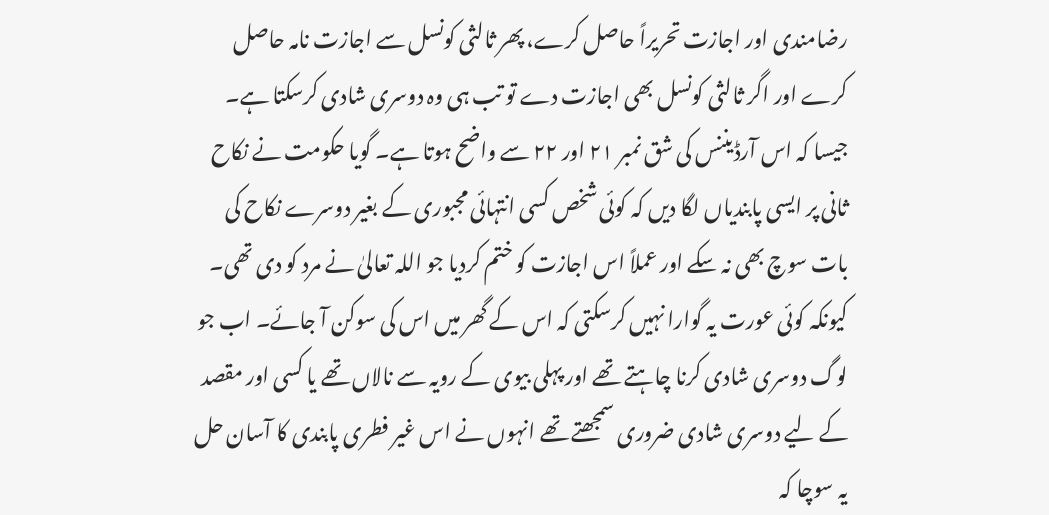رضامندی اور اجازت تحریراً حاصل کرے، پھر ثالثی کونسل سے اجازت نامہ حاصل کرے اور اگر ثالثی کونسل بھی اجازت دے تو تب ہی وہ دوسری شادی کرسکتا ہے۔ جیسا کہ اس آرڈیننس کی شق نمبر ٢١ اور ٢٢ سے واضح ہوتا ہے۔ گویا حکومت نے نکاح ثانی پر ایسی پابندیاں لگا دیں کہ کوئی شخص کسی انتہائی مجبوری کے بغیر دوسرے نکاح کی بات سوچ بھی نہ سکے اور عملاً اس اجازت کو ختم کردیا جو اللہ تعالیٰ نے مرد کو دی تھی۔ کیونکہ کوئی عورت یہ گوارا نہیں کرسکتی کہ اس کے گھر میں اس کی سوکن آ جائے۔ اب جو لوگ دوسری شادی کرنا چاہتے تھے اور پہلی بیوی کے رویہ سے نالاں تھے یا کسی اور مقصد کے لیے دوسری شادی ضروری سمجھتے تھے انہوں نے اس غیر فطری پابندی کا آسان حل یہ سوچا کہ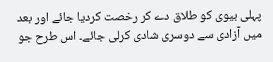پہلی بیوی کو طلاق دے کر رخصت کردیا جائے اور بعد میں آزادی سے دوسری شادی کرلی جائے۔ اس طرح جو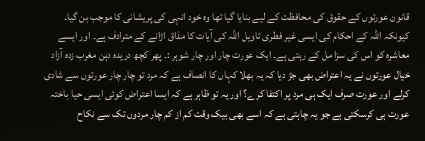قانون عورتوں کے حقوق کی محافظت کے لیے بنایا گیا تھا وہ خود انہی کی پریشانی کا موجب بن گیا۔ کیونکہ اللہ کے احکام کی ایسی غیر فطری تاویل اللہ کی آیات کا مذاق اڑانے کے مترادف ہے۔ اور ایسے معاشرہ کو اس کی سزا مل کے رہتی ہے۔ ایک عورت چار اور چار شوہر :۔ پھر کچھ دریدہ دہن مغرب زدہ آزاد خیال عورتوں نے یہ اعتراض بھی جڑ دیا کہ یہ بھلا کہاں کا انصاف ہے کہ مرد تو چار چار عورتوں سے شادی کرلے اور عورت صرف ایک ہی مرد پر اکتفا کرے؟ اور یہ تو ظاہر ہے کہ ایسا اعتراض کوئی ایسی حیا باختہ عورت ہی کرسکتی ہے جو یہ چاہتی ہے کہ اسے بھی بیک وقت کم از کم چار مردوں تک سے نکاح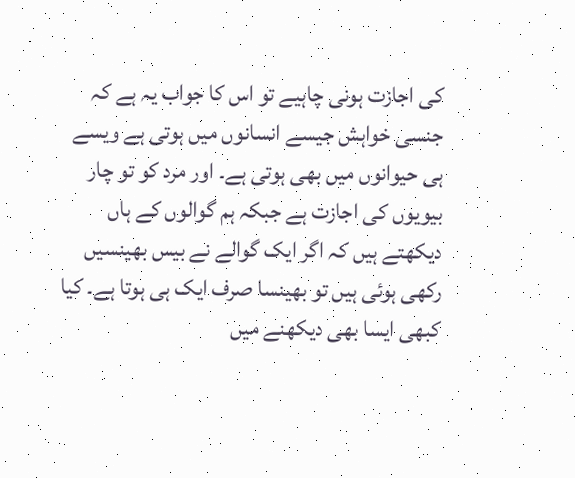کی اجازت ہونی چاہیے تو اس کا جواب یہ ہے کہ جنسی خواہش جیسے انسانوں میں ہوتی ہے ویسے ہی حیوانوں میں بھی ہوتی ہے۔ اور مرد کو تو چار بیویوں کی اجازت ہے جبکہ ہم گوالوں کے ہاں دیکھتے ہیں کہ اگر ایک گوالے نے بیس بھینسیں رکھی ہوئی ہیں تو بھینسا صرف ایک ہی ہوتا ہے۔ کیا کبھی ایسا بھی دیکھنے میں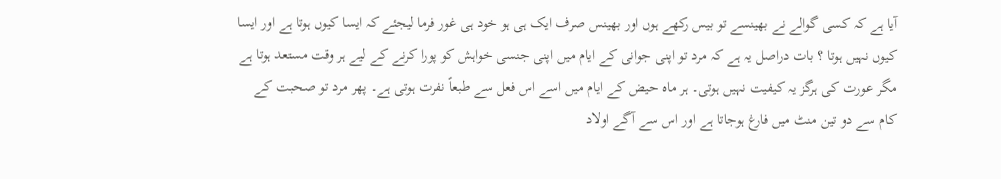آیا ہے کہ کسی گوالے نے بھینسے تو بیس رکھے ہوں اور بھینس صرف ایک ہی ہو خود ہی غور فرما لیجئے کہ ایسا کیوں ہوتا ہے اور ایسا کیوں نہیں ہوتا ؟ بات دراصل یہ ہے کہ مرد تو اپنی جوانی کے ایام میں اپنی جنسی خواہش کو پورا کرنے کے لیے ہر وقت مستعد ہوتا ہے مگر عورت کی ہرگز یہ کیفیت نہیں ہوتی۔ ہر ماہ حیض کے ایام میں اسے اس فعل سے طبعاً نفرت ہوتی ہے۔ پھر مرد تو صحبت کے کام سے دو تین منٹ میں فارغ ہوجاتا ہے اور اس سے آگے اولاد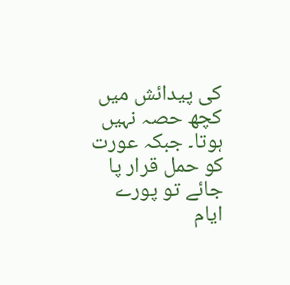کی پیدائش میں کچھ حصہ نہیں ہوتا۔ جبکہ عورت کو حمل قرار پا جائے تو پورے ایام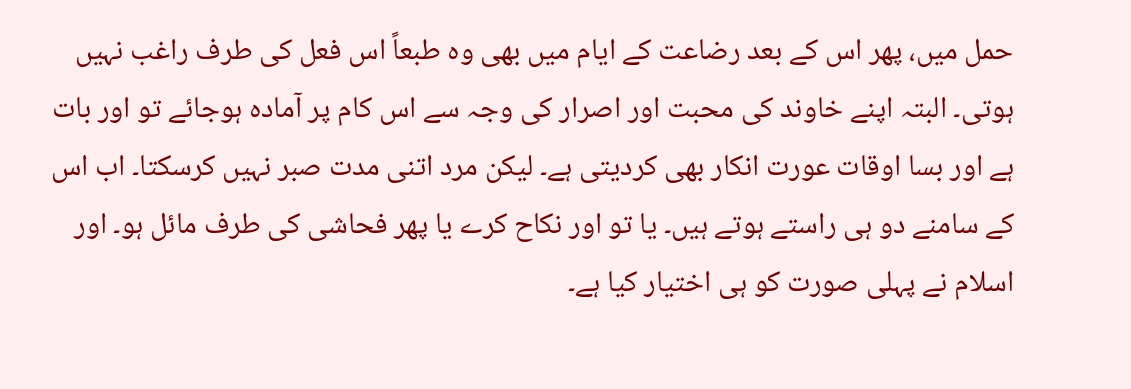حمل میں، پھر اس کے بعد رضاعت کے ایام میں بھی وہ طبعاً اس فعل کی طرف راغب نہیں ہوتی۔ البتہ اپنے خاوند کی محبت اور اصرار کی وجہ سے اس کام پر آمادہ ہوجائے تو اور بات ہے اور بسا اوقات عورت انکار بھی کردیتی ہے۔ لیکن مرد اتنی مدت صبر نہیں کرسکتا۔ اب اس کے سامنے دو ہی راستے ہوتے ہیں۔ یا تو اور نکاح کرے یا پھر فحاشی کی طرف مائل ہو۔ اور اسلام نے پہلی صورت کو ہی اختیار کیا ہے۔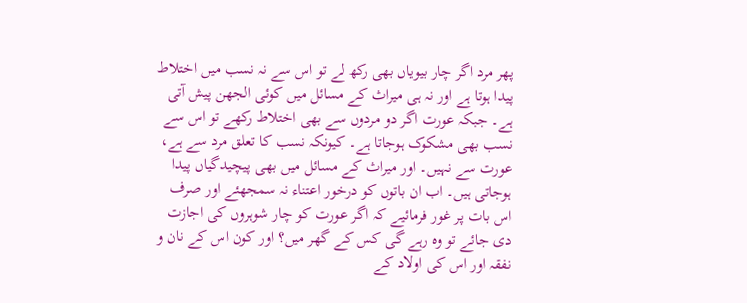پھر مرد اگر چار بیویاں بھی رکھ لے تو اس سے نہ نسب میں اختلاط پیدا ہوتا ہے اور نہ ہی میراث کے مسائل میں کوئی الجھن پیش آتی ہے۔ جبکہ عورت اگر دو مردوں سے بھی اختلاط رکھے تو اس سے نسب بھی مشکوک ہوجاتا ہے۔ کیونکہ نسب کا تعلق مرد سے ہے، عورت سے نہیں۔ اور میراث کے مسائل میں بھی پیچیدگیاں پیدا ہوجاتی ہیں۔ اب ان باتوں کو درخور اعتناء نہ سمجھئے اور صرف اس بات پر غور فرمائیے کہ اگر عورت کو چار شوہروں کی اجازت دی جائے تو وہ رہے گی کس کے گھر میں؟ اور کون اس کے نان و نفقہ اور اس کی اولاد کے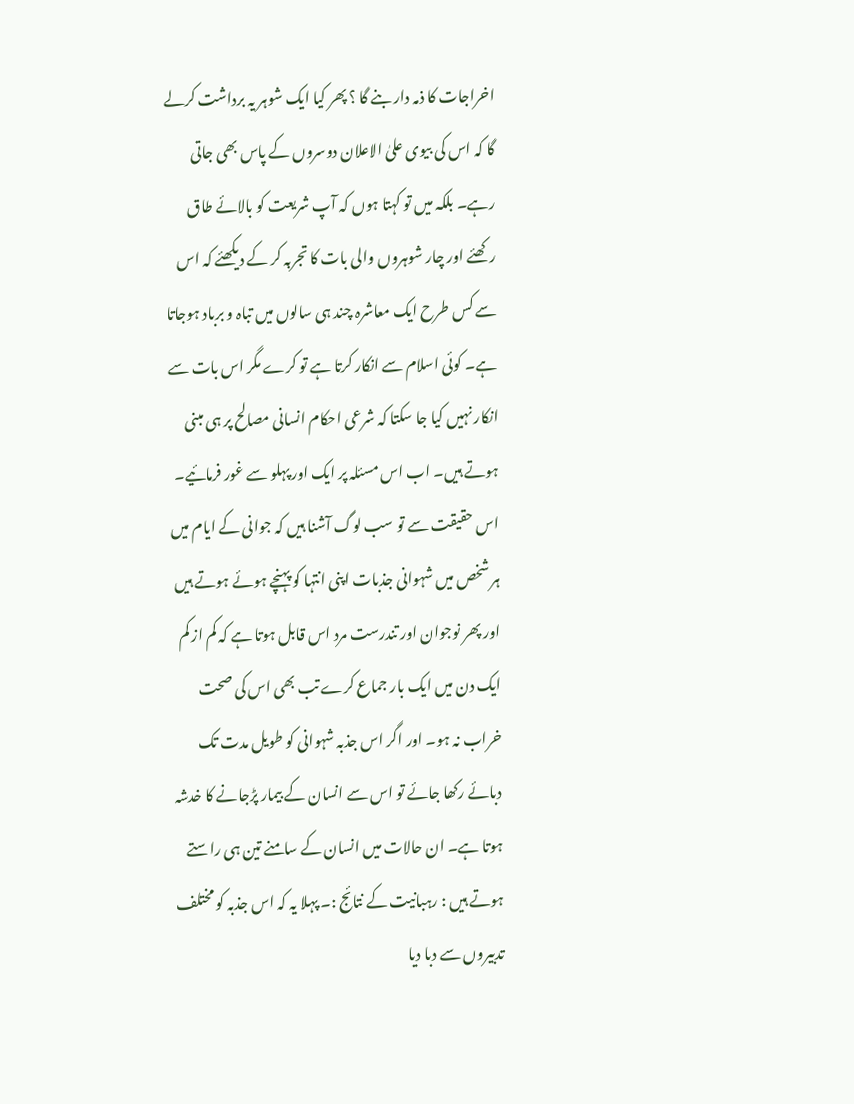اخراجات کا ذمہ دار بنے گا ؟ پھر کیا ایک شوہر یہ برداشت کرلے گا کہ اس کی بیوی علیٰ الاعلان دوسروں کے پاس بھی جاتی رہے۔ بلکہ میں تو کہتا ہوں کہ آپ شریعت کو بالائے طاق رکھئے اور چار شوہروں والی بات کا تجربہ کر کے دیکھئے کہ اس سے کس طرح ایک معاشرہ چند ہی سالوں میں تباہ و برباد ہوجاتا ہے۔ کوئی اسلام سے انکار کرتا ہے تو کرے مگر اس بات سے انکار نہیں کیا جا سکتا کہ شرعی احکام انسانی مصالح پر ہی مبنی ہوتے ہیں۔ اب اس مسئلہ پر ایک اور پہلو سے غور فرمائیے۔ اس حقیقت سے تو سب لوگ آشنا ہیں کہ جوانی کے ایام میں ہر شخص میں شہوانی جذبات اپنی انتہا کو پہنچے ہوئے ہوتے ہیں اور پھر نوجوان اور تندرست مرد اس قابل ہوتا ہے کہ کم از کم ایک دن میں ایک بار جماع کرے تب بھی اس کی صحت خراب نہ ہو۔ اور اگر اس جذبہ شہوانی کو طویل مدت تک دبائے رکھا جائے تو اس سے انسان کے بیمار پڑجانے کا خدشہ ہوتا ہے۔ ان حالات میں انسان کے سامنے تین ہی راستے ہوتے ہیں : رہبانیت کے نتائج :۔ پہلا یہ کہ اس جذبہ کو مختلف تدبیروں سے دبا دیا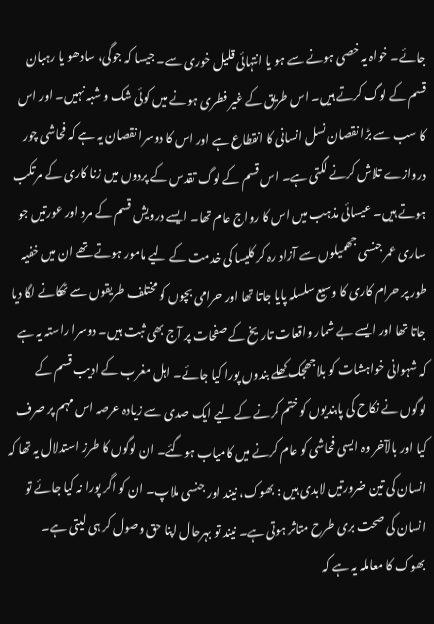جائے۔ خواہ یہ خصی ہونے سے ہو یا انتہائی قلیل خوری سے۔ جیسا کہ جوگی، سادھو یا رہبان قسم کے لوگ کرتے ہیں۔ اس طریق کے غیر فطری ہونے میں کوئی شک و شبہ نہیں۔ اور اس کا سب سے بڑا نقصان نسل انسانی کا انقطاع ہے اور اس کا دوسرا نقصان یہ ہے کہ فحاشی چور دروازے تلاش کرنے لگتی ہے۔ اس قسم کے لوگ تقدس کے پردوں میں زنا کاری کے مرتکب ہوتے ہیں۔ عیسائی مذہب میں اس کا رواج عام تھا۔ ایسے درویش قسم کے مرد اور عورتیں جو ساری عمر جنسی جھمیلوں سے آزاد رہ کر کلیسا کی خدمت کے لیے مامور ہوتے تھے ان میں خفیہ طور پر حرام کاری کا وسیع سلسلہ پایا جاتا تھا اور حرامی بچوں کو مختلف طریقوں سے ٹھکانے لگا دیا جاتا تھا اور ایسے بے شمار واقعات تاریخ کے صفحات پر آج بھی ثبت ہیں۔ دوسرا راستہ یہ ہے کہ شہوانی خواہشات کو بلاجھجک کھلے بندوں پورا کیا جائے۔ اہل مغرب کے ادیب قسم کے لوگوں نے نکاح کی پابندیوں کو ختم کرنے کے لیے ایک صدی سے زیادہ عرصہ اس مہم پر صرف کیا اور بالآخر وہ ایسی فحاشی کو عام کرنے میں کامیاب ہوگئے۔ ان لوگوں کا طرز استدلال یہ تھا کہ انسان کی تین ضرورتیں لابدی ہیں : بھوک، نیند اور جنسی ملاپ۔ ان کو اگر پورا نہ کیا جائے تو انسان کی صحت بری طرح متاثر ہوتی ہے۔ نیند تو بہرحال اپنا حق وصول کر ہی لیتی ہے۔ بھوک کا معاملہ یہ ہے کہ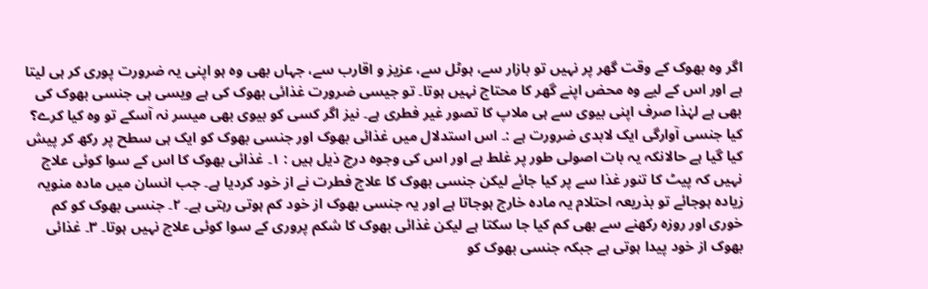اگر وہ بھوک کے وقت گھر پر نہیں تو بازار سے، ہوٹل سے، عزیز و اقارب سے، جہاں بھی وہ ہو اپنی یہ ضرورت پوری کر ہی لیتا ہے اور اس کے لیے وہ محض اپنے گھر کا محتاج نہیں ہوتا۔ تو جیسی ضرورت غذائی بھوک کی ہے ویسی ہی جنسی بھوک کی بھی ہے لہٰذا صرف اپنی بیوی سے ہی ملاپ کا تصور غیر فطری ہے۔ نیز اگر کسی کو بیوی بھی میسر نہ آسکے تو وہ کیا کرے؟ کیا جنسی آوارگی ایک لابدی ضرورت ہے :۔ اس استدلال میں غذائی بھوک اور جنسی بھوک کو ایک ہی سطح پر رکھ کر پیش کیا گیا ہے حالانکہ یہ بات اصولی طور پر غلط ہے اور اس کی وجوہ درج ذیل ہیں : ١۔ غذائی بھوک کا اس کے سوا کوئی علاج نہیں کہ پیٹ کا تنور غذا سے پر کیا جائے لیکن جنسی بھوک کا علاج فطرت نے از خود کردیا ہے۔ جب انسان میں مادہ منویہ زیادہ ہوجائے تو بذریعہ احتلام یہ مادہ خارج ہوجاتا ہے اور یہ جنسی بھوک از خود کم ہوتی رہتی ہے۔ ٢۔ جنسی بھوک کو کم خوری اور روزہ رکھنے سے بھی کم کیا جا سکتا ہے لیکن غذائی بھوک کا شکم پروری کے سوا کوئی علاج نہیں ہوتا۔ ٣۔ غذائی بھوک از خود پیدا ہوتی ہے جبکہ جنسی بھوک کو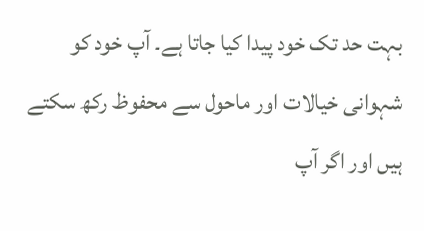بہت حد تک خود پیدا کیا جاتا ہے۔ آپ خود کو شہوانی خیالات اور ماحول سے محفوظ رکھ سکتے ہیں اور اگر آپ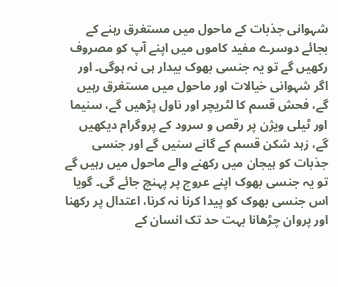شہوانی جذبات کے ماحول میں مستغرق رہنے کے بجائے دوسرے مفید کاموں میں اپنے آپ کو مصروف رکھیں گے تو یہ جنسی بھوک بیدار ہی نہ ہوگی۔ اور اگر شہوانی خیالات اور ماحول میں مستغرق رہیں گے، فحش قسم کا لٹریچر اور ناول پڑھیں گے، سنیما اور ٹیلی ویژن پر رقص و سرود کے پروگرام دیکھیں گے، زہد شکن قسم کے گانے سنیں گے اور جنسی جذبات کو ہیجان میں رکھنے والے ماحول میں رہیں گے تو یہ جنسی بھوک اپنے عروج پر پہنچ جائے گی۔ گویا اس جنسی بھوک کو پیدا کرنا نہ کرنا، اعتدال پر رکھنا اور پروان چڑھانا بہت حد تک انسان کے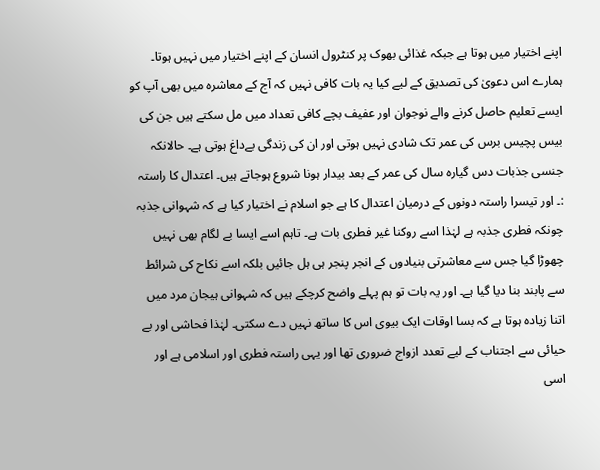اپنے اختیار میں ہوتا ہے جبکہ غذائی بھوک پر کنٹرول انسان کے اپنے اختیار میں نہیں ہوتا۔ ہمارے اس دعویٰ کی تصدیق کے لیے کیا یہ بات کافی نہیں کہ آج کے معاشرہ میں بھی آپ کو ایسے تعلیم حاصل کرنے والے نوجوان اور عفیف بچے کافی تعداد میں مل سکتے ہیں جن کی بیس پچیس برس کی عمر تک شادی نہیں ہوتی اور ان کی زندگی بےداغ ہوتی ہے۔ حالانکہ جنسی جذبات دس گیارہ سال کی عمر کے بعد بیدار ہونا شروع ہوجاتے ہیں۔ اعتدال کا راستہ :۔ اور تیسرا راستہ دونوں کے درمیان اعتدال کا ہے جو اسلام نے اختیار کیا ہے کہ شہوانی جذبہ چونکہ فطری جذبہ ہے لہٰذا اسے روکنا غیر فطری بات ہے۔ تاہم اسے ایسا بے لگام بھی نہیں چھوڑا گیا جس سے معاشرتی بنیادوں کے انجر پنجر ہی ہل جائیں بلکہ اسے نکاح کی شرائط سے پابند بنا دیا گیا ہے۔ اور یہ بات تو ہم پہلے واضح کرچکے ہیں کہ شہوانی ہیجان مرد میں اتنا زیادہ ہوتا ہے کہ بسا اوقات ایک بیوی اس کا ساتھ نہیں دے سکتی۔ لہٰذا فحاشی اور بے حیائی سے اجتناب کے لیے تعدد ازواج ضروری تھا اور یہی راستہ فطری اور اسلامی ہے اور اسی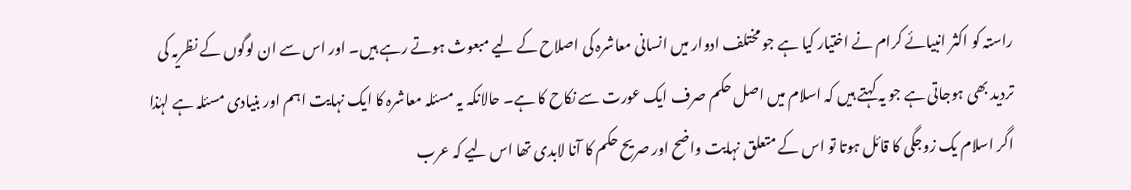راستہ کو اکثر انبیائے کرام نے اختیار کیا ہے جو مختلف ادوار میں انسانی معاشرہ کی اصلاح کے لیے مبعوث ہوتے رہے ہیں۔ اور اس سے ان لوگوں کے نظریہ کی تردید بھی ہوجاتی ہے جو یہ کہتے ہیں کہ اسلام میں اصل حکم صرف ایک عورت سے نکاح کا ہے۔ حالانکہ یہ مسئلہ معاشرہ کا ایک نہایت اہم اور بنیادی مسئلہ ہے لہٰذا اگر اسلام یک زوجگی کا قائل ہوتا تو اس کے متعلق نہایت واضح اور صریح حکم کا آنا لابدی تھا اس لیے کہ عرب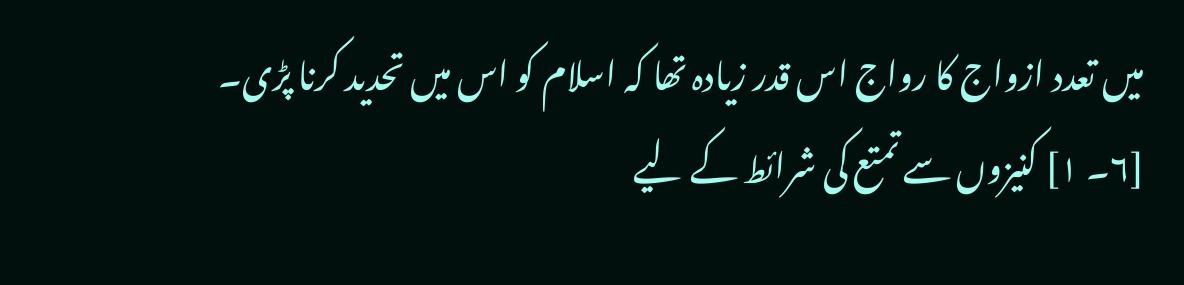میں تعدد ازواج کا رواج اس قدر زیادہ تھا کہ اسلام کو اس میں تحدید کرنا پڑی۔ [٦۔ ١] کنیزوں سے تمتع کی شرائط کے لیے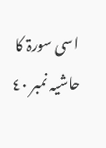اسی سورۃ کا حاشیہ نمبر ٤٠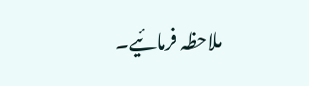ملاحظہ فرمائیے۔